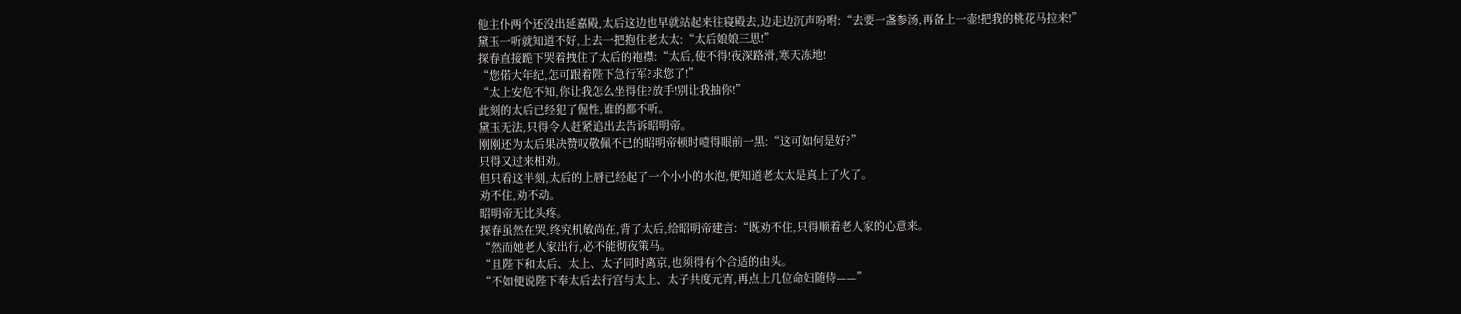他主仆两个还没出延嘉殿,太后这边也早就站起来往寝殿去,边走边沉声吩咐:“去要一盏参汤,再备上一壶!把我的桃花马拉来!”
黛玉一听就知道不好,上去一把抱住老太太:“太后娘娘三思!”
探春直接跪下哭着拽住了太后的袍襟:“太后,使不得!夜深路滑,寒天冻地!
“您偌大年纪,怎可跟着陛下急行军?求您了!”
“太上安危不知,你让我怎么坐得住?放手!别让我抽你!”
此刻的太后已经犯了倔性,谁的都不听。
黛玉无法,只得令人赶紧追出去告诉昭明帝。
刚刚还为太后果决赞叹敬佩不已的昭明帝顿时噎得眼前一黑:“这可如何是好?”
只得又过来相劝。
但只看这半刻,太后的上唇已经起了一个小小的水泡,便知道老太太是真上了火了。
劝不住,劝不动。
昭明帝无比头疼。
探春虽然在哭,终究机敏尚在,背了太后,给昭明帝建言:“既劝不住,只得顺着老人家的心意来。
“然而她老人家出行,必不能彻夜策马。
“且陛下和太后、太上、太子同时离京,也须得有个合适的由头。
“不如便说陛下奉太后去行宫与太上、太子共度元宵,再点上几位命妇随侍——”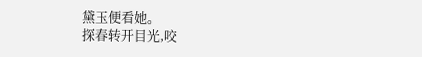黛玉便看她。
探春转开目光,咬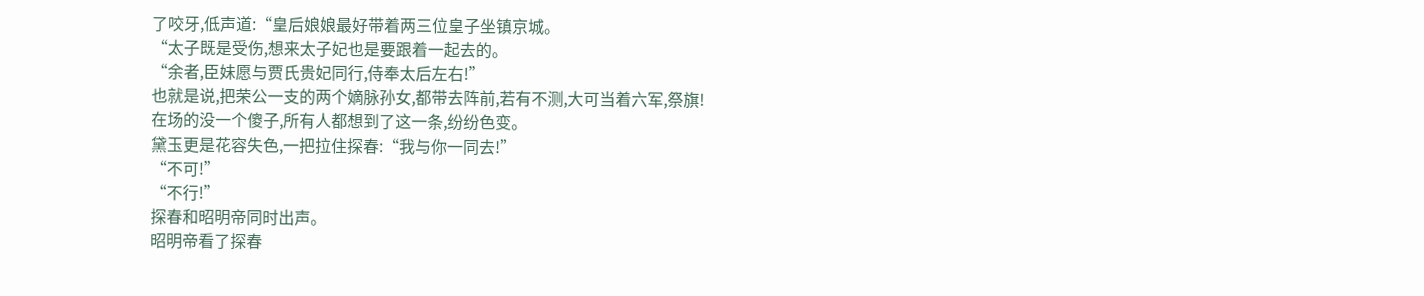了咬牙,低声道:“皇后娘娘最好带着两三位皇子坐镇京城。
“太子既是受伤,想来太子妃也是要跟着一起去的。
“余者,臣妹愿与贾氏贵妃同行,侍奉太后左右!”
也就是说,把荣公一支的两个嫡脉孙女,都带去阵前,若有不测,大可当着六军,祭旗!
在场的没一个傻子,所有人都想到了这一条,纷纷色变。
黛玉更是花容失色,一把拉住探春:“我与你一同去!”
“不可!”
“不行!”
探春和昭明帝同时出声。
昭明帝看了探春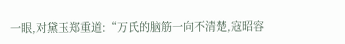一眼,对黛玉郑重道:“万氏的脑筋一向不清楚,寇昭容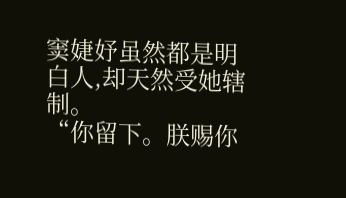窦婕妤虽然都是明白人,却天然受她辖制。
“你留下。朕赐你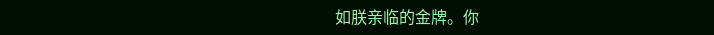如朕亲临的金牌。你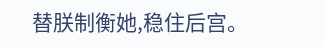替朕制衡她,稳住后宫。